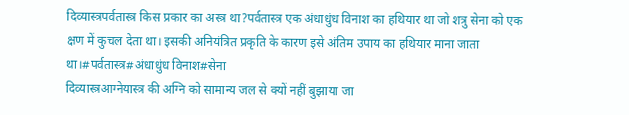दिव्यास्त्रपर्वतास्त्र किस प्रकार का अस्त्र था?पर्वतास्त्र एक अंधाधुंध विनाश का हथियार था जो शत्रु सेना को एक क्षण में कुचल देता था। इसकी अनियंत्रित प्रकृति के कारण इसे अंतिम उपाय का हथियार माना जाता था।#पर्वतास्त्र#अंधाधुंध विनाश#सेना
दिव्यास्त्रआग्नेयास्त्र की अग्नि को सामान्य जल से क्यों नहीं बुझाया जा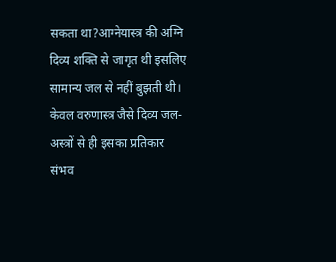सकता था?आग्नेयास्त्र की अग्नि दिव्य शक्ति से जागृत थी इसलिए सामान्य जल से नहीं बुझती थी। केवल वरुणास्त्र जैसे दिव्य जल-अस्त्रों से ही इसका प्रतिकार संभव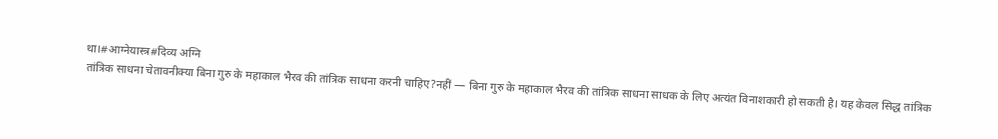था।#आग्नेयास्त्र#दिव्य अग्नि
तांत्रिक साधना चेतावनीक्या बिना गुरु के महाकाल भैरव की तांत्रिक साधना करनी चाहिए?नहीं — बिना गुरु के महाकाल भैरव की तांत्रिक साधना साधक के लिए अत्यंत विनाशकारी हो सकती है। यह केवल सिद्ध तांत्रिक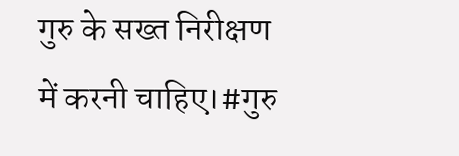गुरु के सख्त निरीक्षण में करनी चाहिए।#गुरु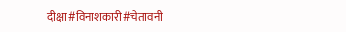दीक्षा#विनाशकारी#चेतावनी